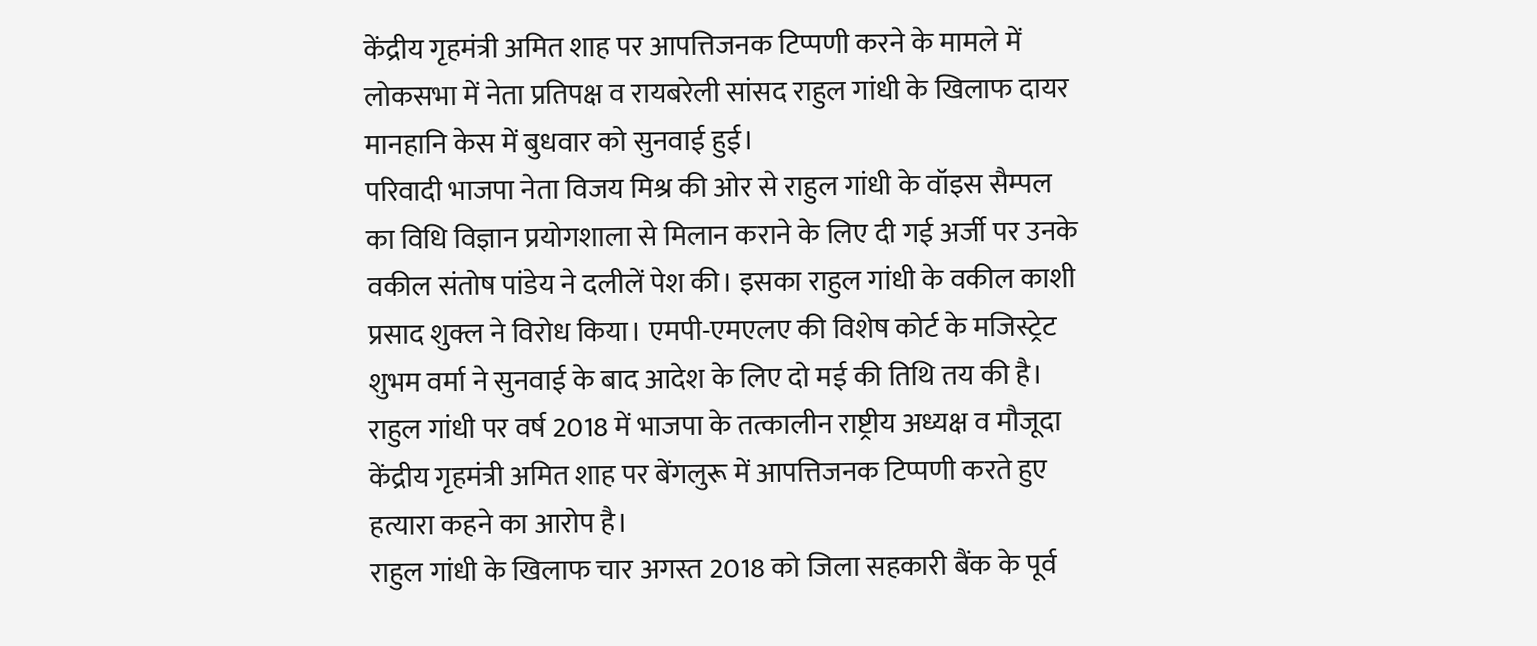केंद्रीय गृहमंत्री अमित शाह पर आपत्तिजनक टिप्पणी करने के मामले में लोकसभा में नेता प्रतिपक्ष व रायबरेली सांसद राहुल गांधी के खिलाफ दायर मानहानि केस में बुधवार को सुनवाई हुई।
परिवादी भाजपा नेता विजय मिश्र की ओर से राहुल गांधी के वॉइस सैम्पल का विधि विज्ञान प्रयोगशाला से मिलान कराने के लिए दी गई अर्जी पर उनके वकील संतोष पांडेय ने दलीलें पेश की। इसका राहुल गांधी के वकील काशी प्रसाद शुक्ल ने विरोध किया। एमपी-एमएलए की विशेष कोर्ट के मजिस्ट्रेट शुभम वर्मा ने सुनवाई के बाद आदेश के लिए दो मई की तिथि तय की है।
राहुल गांधी पर वर्ष 2018 में भाजपा के तत्कालीन राष्ट्रीय अध्यक्ष व मौजूदा केंद्रीय गृहमंत्री अमित शाह पर बेंगलुरू में आपत्तिजनक टिप्पणी करते हुए हत्यारा कहने का आरोप है।
राहुल गांधी के खिलाफ चार अगस्त 2018 को जिला सहकारी बैंक के पूर्व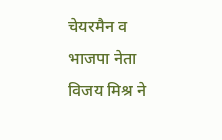चेयरमैन व भाजपा नेता विजय मिश्र ने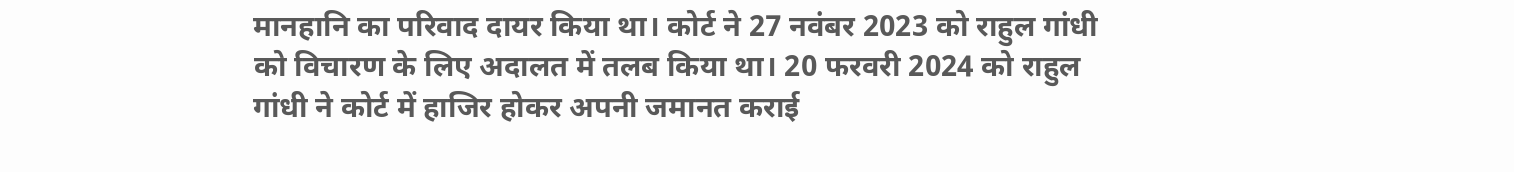मानहानि का परिवाद दायर किया था। कोर्ट ने 27 नवंबर 2023 को राहुल गांधी को विचारण के लिए अदालत में तलब किया था। 20 फरवरी 2024 को राहुल गांधी ने कोर्ट में हाजिर होकर अपनी जमानत कराई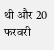थी और 20 फरवरी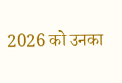2026 को उनका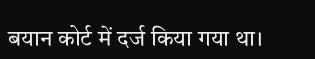बयान कोर्ट में दर्ज किया गया था।